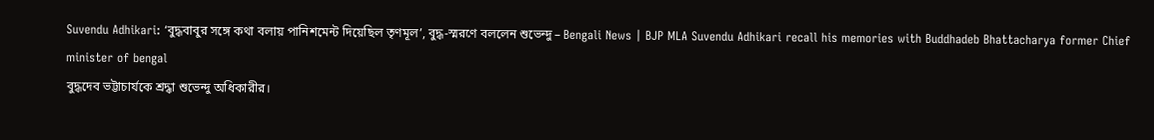Suvendu Adhikari: ‘বুদ্ধবাবুর সঙ্গে কথা বলায় পানিশমেন্ট দিয়েছিল তৃণমূল’, বুদ্ধ-স্মরণে বললেন শুভেন্দু – Bengali News | BJP MLA Suvendu Adhikari recall his memories with Buddhadeb Bhattacharya former Chief minister of bengal
বুদ্ধদেব ভট্টাচার্যকে শ্রদ্ধা শুভেন্দু অধিকারীর।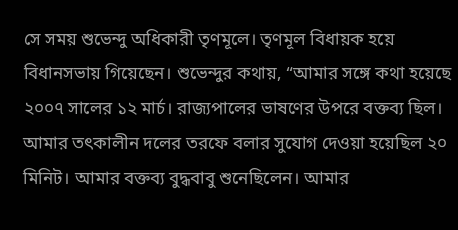সে সময় শুভেন্দু অধিকারী তৃণমূলে। তৃণমূল বিধায়ক হয়ে বিধানসভায় গিয়েছেন। শুভেন্দুর কথায়, “আমার সঙ্গে কথা হয়েছে ২০০৭ সালের ১২ মার্চ। রাজ্যপালের ভাষণের উপরে বক্তব্য ছিল। আমার তৎকালীন দলের তরফে বলার সুযোগ দেওয়া হয়েছিল ২০ মিনিট। আমার বক্তব্য বুদ্ধবাবু শুনেছিলেন। আমার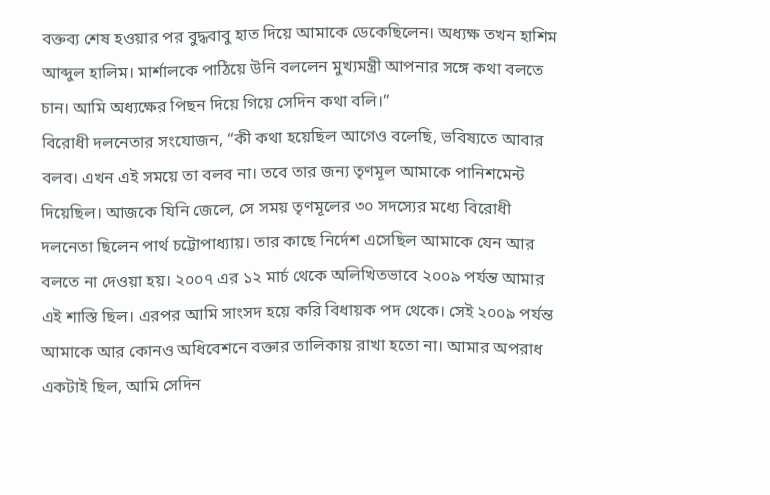বক্তব্য শেষ হওয়ার পর বুদ্ধবাবু হাত দিয়ে আমাকে ডেকেছিলেন। অধ্যক্ষ তখন হাশিম আব্দুল হালিম। মার্শালকে পাঠিয়ে উনি বললেন মুখ্যমন্ত্রী আপনার সঙ্গে কথা বলতে চান। আমি অধ্যক্ষের পিছন দিয়ে গিয়ে সেদিন কথা বলি।”
বিরোধী দলনেতার সংযোজন, “কী কথা হয়েছিল আগেও বলেছি, ভবিষ্যতে আবার বলব। এখন এই সময়ে তা বলব না। তবে তার জন্য তৃণমূল আমাকে পানিশমেন্ট দিয়েছিল। আজকে যিনি জেলে, সে সময় তৃণমূলের ৩০ সদস্যের মধ্যে বিরোধী দলনেতা ছিলেন পার্থ চট্টোপাধ্যায়। তার কাছে নির্দেশ এসেছিল আমাকে যেন আর বলতে না দেওয়া হয়। ২০০৭ এর ১২ মার্চ থেকে অলিখিতভাবে ২০০৯ পর্যন্ত আমার এই শাস্তি ছিল। এরপর আমি সাংসদ হয়ে করি বিধায়ক পদ থেকে। সেই ২০০৯ পর্যন্ত আমাকে আর কোনও অধিবেশনে বক্তার তালিকায় রাখা হতো না। আমার অপরাধ একটাই ছিল, আমি সেদিন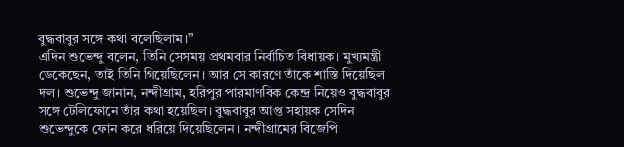বুদ্ধবাবুর সঙ্গে কথা বলেছিলাম।”
এদিন শুভেন্দু বলেন, তিনি সেসময় প্রথমবার নির্বাচিত বিধায়ক। মুখ্যমন্ত্রী ডেকেছেন, তাই তিনি গিয়েছিলেন। আর সে কারণে তাঁকে শাস্তি দিয়েছিল দল। শুভেন্দু জানান, নন্দীগ্রাম, হরিপুর পারমাণবিক কেন্দ্র নিয়েও বুদ্ধবাবুর সঙ্গে টেলিফোনে তাঁর কথা হয়েছিল। বুদ্ধবাবুর আপ্ত সহায়ক সেদিন শুভেন্দুকে ফোন করে ধরিয়ে দিয়েছিলেন। নন্দীগ্রামের বিজেপি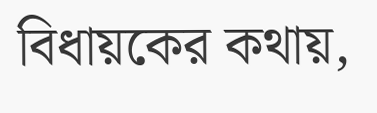বিধায়কের কথায়,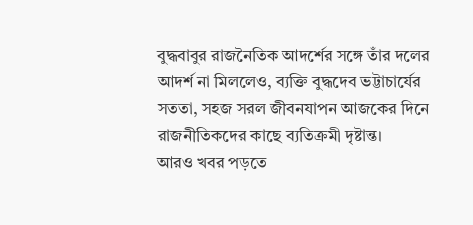বুদ্ধবাবুর রাজনৈতিক আদর্শের সঙ্গে তাঁর দলের আদর্শ না মিললেও, ব্যক্তি বুদ্ধদেব ভট্টাচার্যের সততা, সহজ সরল জীবনযাপন আজকের দিনে রাজনীতিকদের কাছে ব্যতিক্রমী দৃষ্টান্ত।
আরও খবর পড়তে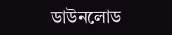ডাউনলোড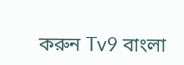করুন Tv9 বাংলা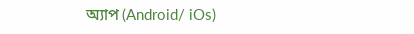অ্যাপ (Android/ iOs)